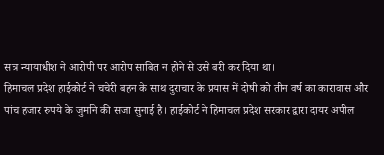सत्र न्यायाधीश ने आरोपी पर आरोप साबित न होने से उसे बरी कर दिया था।
हिमाचल प्रदेश हाईकोर्ट ने चचेरी बहन के साथ दुराचार के प्रयास में दोषी को तीन वर्ष का कारावास और पांच हजार रुपये के जुर्माने की सजा सुनाई है। हाईकोर्ट ने हिमाचल प्रदेश सरकार द्वारा दायर अपील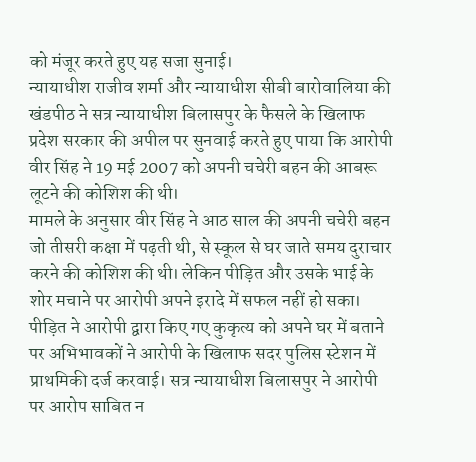को मंजूर करते हुए यह सजा सुनाई।
न्यायाधीश राजीव शर्मा और न्यायाधीश सीबी बारोवालिया की खंडपीठ ने सत्र न्यायाधीश बिलासपुर के फैसले के खिलाफ प्रदेश सरकार की अपील पर सुनवाई करते हुए पाया कि आरोपी वीर सिंह ने 19 मई 2007 को अपनी चचेरी बहन की आबरू लूटने की कोशिश की थी।
मामले के अनुसार वीर सिंह ने आठ साल की अपनी चचेरी बहन जो तीसरी कक्षा में पढ़ती थी, से स्कूल से घर जाते समय दुराचार करने की कोशिश की थी। लेकिन पीड़ित और उसके भाई के शोर मचाने पर आरोपी अपने इरादे में सफल नहीं हो सका।
पीड़ित ने आरोपी द्वारा किए गए कुकृत्य को अपने घर में बताने पर अभिभावकों ने आरोपी के खिलाफ सदर पुलिस स्टेशन में प्राथमिकी दर्ज करवाई। सत्र न्यायाधीश बिलासपुर ने आरोपी पर आरोप साबित न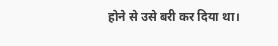होने से उसे बरी कर दिया था।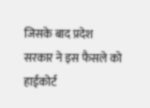जिसके बाद प्रदेश सरकार ने इस फैसले को हाईकोर्ट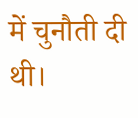में चुनौती दी थी।